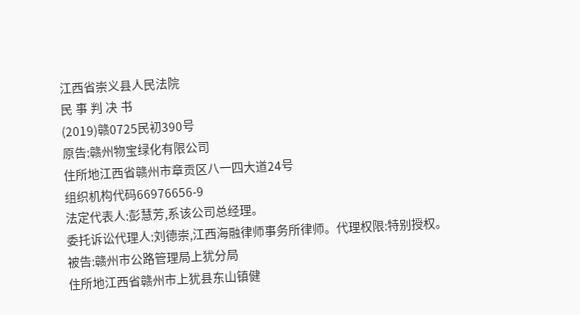江西省崇义县人民法院
民 事 判 决 书
(2019)赣0725民初390号
原告:赣州物宝绿化有限公司
住所地江西省赣州市章贡区八一四大道24号
组织机构代码66976656-9
法定代表人:彭慧芳,系该公司总经理。
委托诉讼代理人:刘德崇,江西海融律师事务所律师。代理权限:特别授权。
被告:赣州市公路管理局上犹分局
住所地江西省赣州市上犹县东山镇健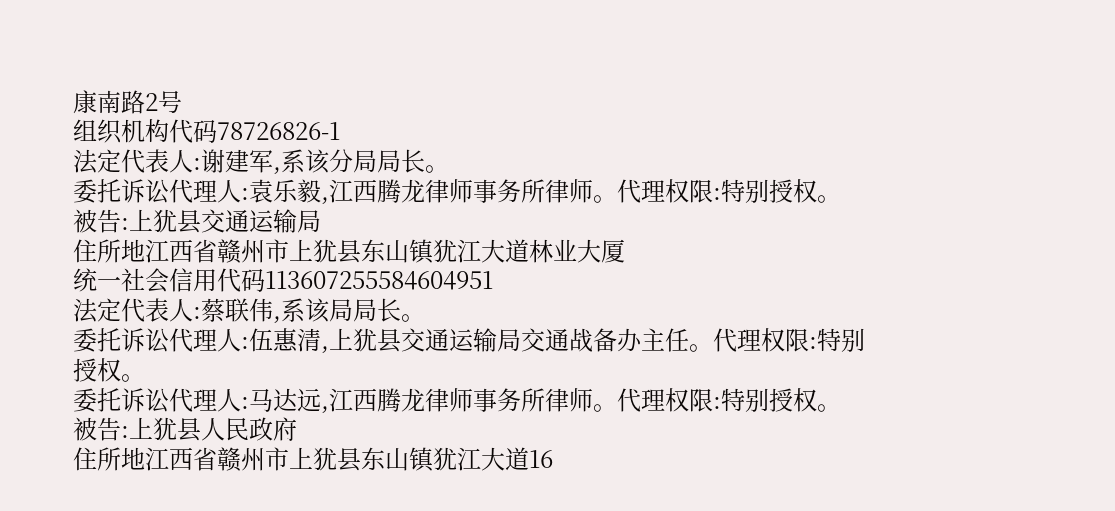康南路2号
组织机构代码78726826-1
法定代表人:谢建军,系该分局局长。
委托诉讼代理人:袁乐毅,江西腾龙律师事务所律师。代理权限:特别授权。
被告:上犹县交通运输局
住所地江西省赣州市上犹县东山镇犹江大道林业大厦
统一社会信用代码113607255584604951
法定代表人:蔡联伟,系该局局长。
委托诉讼代理人:伍惠清,上犹县交通运输局交通战备办主任。代理权限:特别授权。
委托诉讼代理人:马达远,江西腾龙律师事务所律师。代理权限:特别授权。
被告:上犹县人民政府
住所地江西省赣州市上犹县东山镇犹江大道16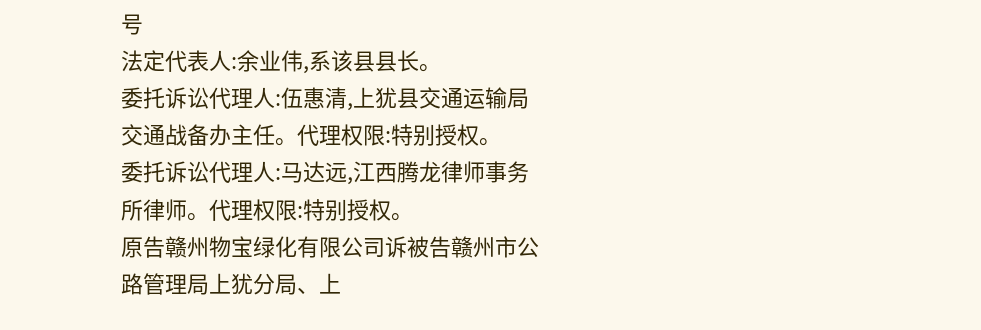号
法定代表人:余业伟,系该县县长。
委托诉讼代理人:伍惠清,上犹县交通运输局交通战备办主任。代理权限:特别授权。
委托诉讼代理人:马达远,江西腾龙律师事务所律师。代理权限:特别授权。
原告赣州物宝绿化有限公司诉被告赣州市公路管理局上犹分局、上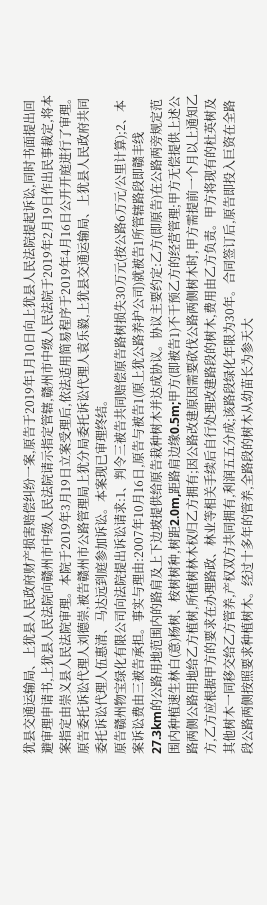犹县交通运输局、上犹县人民政府财产损害赔偿纠纷一案,原告于2019年1月10日向上犹县人民法院提起诉讼,同时书面提出回避审理申请书,上犹县人民法院向赣州市中级人民法院请示指定管辖,赣州市中级人民法院于2019年2月19日作出民事裁定,将本案指定由崇义县人民法院审理。本院于2019年3月19日立案受理后,依法适用简易程序于2019年4月16日公开开庭进行了审理。原告委托诉讼代理人刘德崇,被告赣州市公路管理局上犹分局委托诉讼代理人袁乐毅,上犹县交通运输局、上犹县人民政府共同委托诉讼代理人伍惠清、马达远到庭参加诉讼。本案现已审理终结。
原告赣州物宝绿化有限公司向法院提出诉讼请求:1、判令三被告共同赔偿原告路树损失30万元(按公路6万元/公里计算);2、本案诉讼费由三被告承担。事实与理由:2007年10月16日,原告与被告1(原上犹公路养护公司)就被告1所管辖路段即赣丰线27.3km的公路用地范围内的路肩及上下边坡提供给原告栽种树木并达成协议。协议主要约定:乙方(即原告)在公路两旁规定范围内种植速生林白(意)杨树、桉树树种,树距2.0m,距路肩边缘0.5m;甲方(即被告1)不干预乙方的经营管理;甲方无偿提供上述公路两侧公路用地给乙方植树,所植树林木权归乙方拥有;因公路改建原因需要砍伐公路两侧树木时,甲方需提前一个月以上通知乙方,乙方应根据甲方的要求在办理路政、林业等相关手续后自行处理改建路段的树木,费用由乙方负责。甲方将现有的杜英树及其他树木一同移交给乙方管养,产权双方共同拥有,利润五五分成;该路段绿化年限为30年。合同签订后,原告即投入巨资在全路段公路两侧按照要求种植树木。经过十多年的管养,全路段的树木从幼苗长为参天大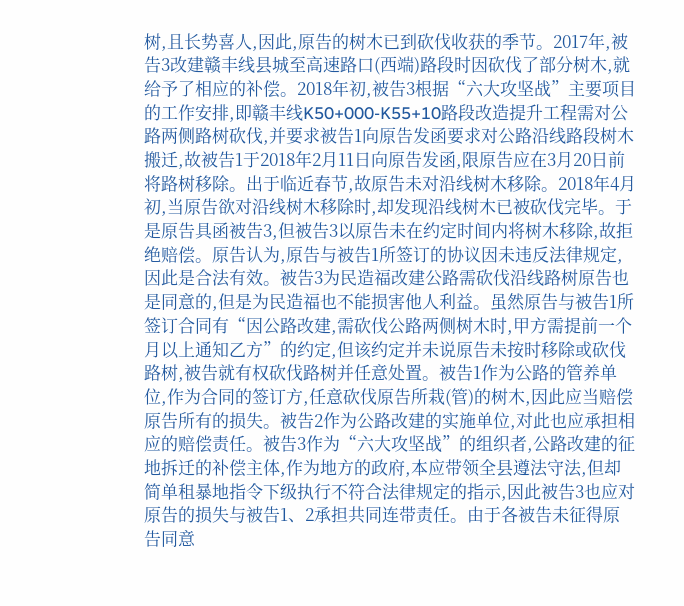树,且长势喜人,因此,原告的树木已到砍伐收获的季节。2017年,被告3改建赣丰线县城至高速路口(西端)路段时因砍伐了部分树木,就给予了相应的补偿。2018年初,被告3根据“六大攻坚战”主要项目的工作安排,即赣丰线K50+000-K55+10路段改造提升工程需对公路两侧路树砍伐,并要求被告1向原告发函要求对公路沿线路段树木搬迁,故被告1于2018年2月11日向原告发函,限原告应在3月20日前将路树移除。出于临近春节,故原告未对沿线树木移除。2018年4月初,当原告欲对沿线树木移除时,却发现沿线树木已被砍伐完毕。于是原告具函被告3,但被告3以原告未在约定时间内将树木移除,故拒绝赔偿。原告认为,原告与被告1所签订的协议因未违反法律规定,因此是合法有效。被告3为民造福改建公路需砍伐沿线路树原告也是同意的,但是为民造福也不能损害他人利益。虽然原告与被告1所签订合同有“因公路改建,需砍伐公路两侧树木时,甲方需提前一个月以上通知乙方”的约定,但该约定并未说原告未按时移除或砍伐路树,被告就有权砍伐路树并任意处置。被告1作为公路的管养单位,作为合同的签订方,任意砍伐原告所栽(管)的树木,因此应当赔偿原告所有的损失。被告2作为公路改建的实施单位,对此也应承担相应的赔偿责任。被告3作为“六大攻坚战”的组织者,公路改建的征地拆迁的补偿主体,作为地方的政府,本应带领全县遵法守法,但却简单租暴地指令下级执行不符合法律规定的指示,因此被告3也应对原告的损失与被告1、2承担共同连带责任。由于各被告未征得原告同意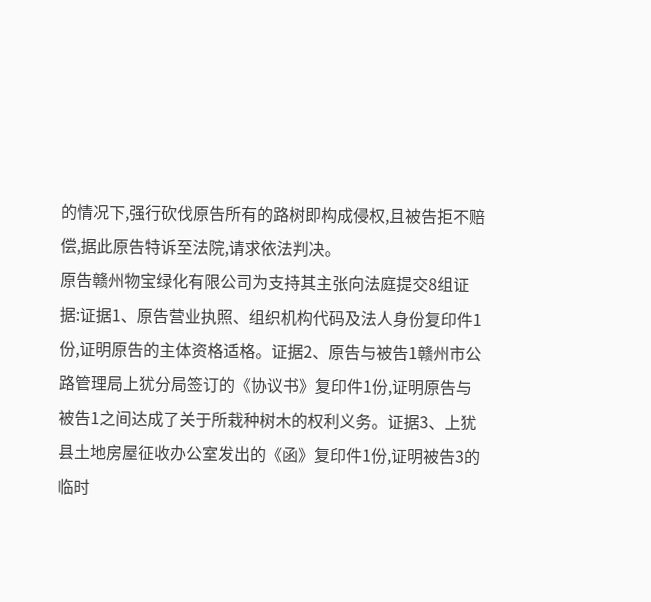的情况下,强行砍伐原告所有的路树即构成侵权,且被告拒不赔偿,据此原告特诉至法院,请求依法判决。
原告赣州物宝绿化有限公司为支持其主张向法庭提交8组证据:证据1、原告营业执照、组织机构代码及法人身份复印件1份,证明原告的主体资格适格。证据2、原告与被告1赣州市公路管理局上犹分局签订的《协议书》复印件1份,证明原告与被告1之间达成了关于所栽种树木的权利义务。证据3、上犹县土地房屋征收办公室发出的《函》复印件1份,证明被告3的临时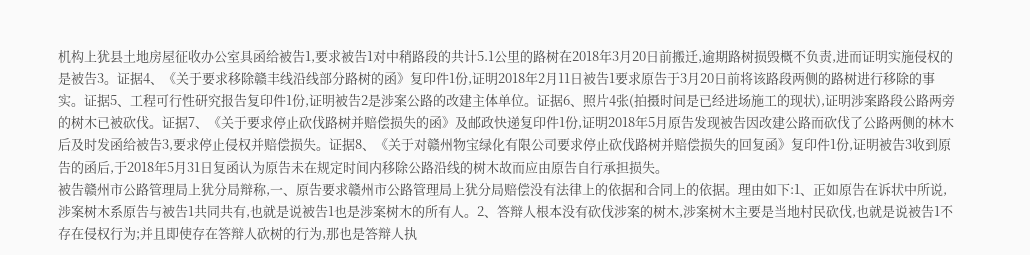机构上犹县土地房屋征收办公室具函给被告1,要求被告1对中稍路段的共计5.1公里的路树在2018年3月20日前搬迁,逾期路树损毁概不负责,进而证明实施侵权的是被告3。证据4、《关于要求移除赣丰线沿线部分路树的函》复印件1份,证明2018年2月11日被告1要求原告于3月20日前将该路段两侧的路树进行移除的事实。证据5、工程可行性研究报告复印件1份,证明被告2是涉案公路的改建主体单位。证据6、照片4张(拍摄时间是已经进场施工的现状),证明涉案路段公路两旁的树木已被砍伐。证据7、《关于要求停止砍伐路树并赔偿损失的函》及邮政快递复印件1份,证明2018年5月原告发现被告因改建公路而砍伐了公路两侧的林木后及时发函给被告3,要求停止侵权并赔偿损失。证据8、《关于对赣州物宝绿化有限公司要求停止砍伐路树并赔偿损失的回复函》复印件1份,证明被告3收到原告的函后,于2018年5月31日复函认为原告未在规定时间内移除公路沿线的树木故而应由原告自行承担损失。
被告赣州市公路管理局上犹分局辩称,一、原告要求赣州市公路管理局上犹分局赔偿没有法律上的依据和合同上的依据。理由如下:1、正如原告在诉状中所说,涉案树木系原告与被告1共同共有,也就是说被告1也是涉案树木的所有人。2、答辩人根本没有砍伐涉案的树木,涉案树木主要是当地村民砍伐,也就是说被告1不存在侵权行为;并且即使存在答辩人砍树的行为,那也是答辩人执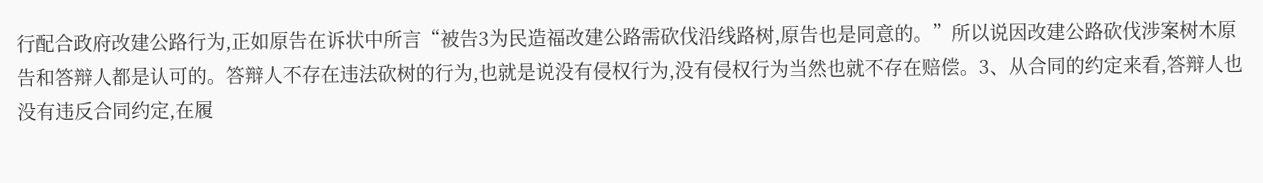行配合政府改建公路行为,正如原告在诉状中所言“被告3为民造福改建公路需砍伐沿线路树,原告也是同意的。”所以说因改建公路砍伐涉案树木原告和答辩人都是认可的。答辩人不存在违法砍树的行为,也就是说没有侵权行为,没有侵权行为当然也就不存在赔偿。3、从合同的约定来看,答辩人也没有违反合同约定,在履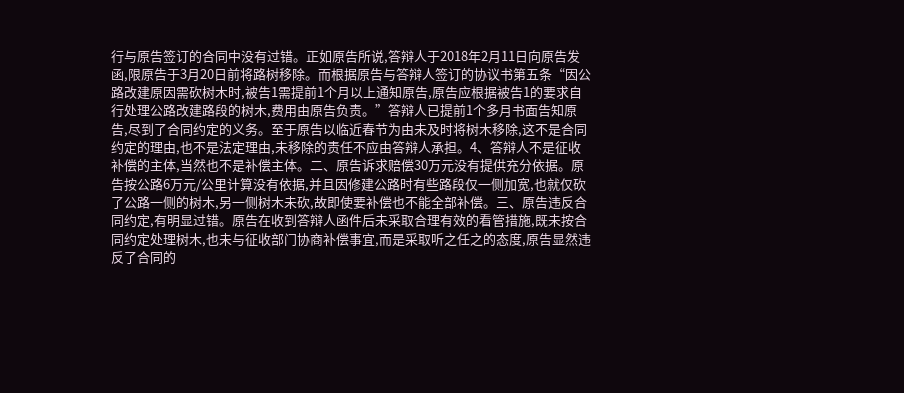行与原告签订的合同中没有过错。正如原告所说,答辩人于2018年2月11日向原告发函,限原告于3月20日前将路树移除。而根据原告与答辩人签订的协议书第五条“因公路改建原因需砍树木时,被告1需提前1个月以上通知原告,原告应根据被告1的要求自行处理公路改建路段的树木,费用由原告负责。”答辩人已提前1个多月书面告知原告,尽到了合同约定的义务。至于原告以临近春节为由未及时将树木移除,这不是合同约定的理由,也不是法定理由,未移除的责任不应由答辩人承担。4、答辩人不是征收补偿的主体,当然也不是补偿主体。二、原告诉求赔偿30万元没有提供充分依据。原告按公路6万元/公里计算没有依据,并且因修建公路时有些路段仅一侧加宽,也就仅砍了公路一侧的树木,另一侧树木未砍,故即使要补偿也不能全部补偿。三、原告违反合同约定,有明显过错。原告在收到答辩人函件后未采取合理有效的看管措施,既未按合同约定处理树木,也未与征收部门协商补偿事宜,而是采取听之任之的态度,原告显然违反了合同的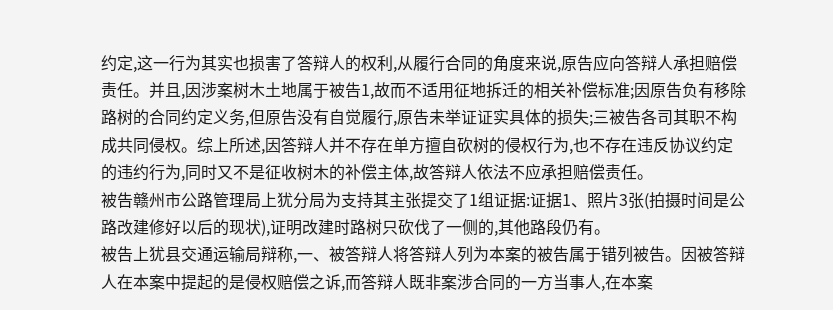约定,这一行为其实也损害了答辩人的权利,从履行合同的角度来说,原告应向答辩人承担赔偿责任。并且,因涉案树木土地属于被告1,故而不适用征地拆迁的相关补偿标准;因原告负有移除路树的合同约定义务,但原告没有自觉履行,原告未举证证实具体的损失;三被告各司其职不构成共同侵权。综上所述,因答辩人并不存在单方擅自砍树的侵权行为,也不存在违反协议约定的违约行为,同时又不是征收树木的补偿主体,故答辩人依法不应承担赔偿责任。
被告赣州市公路管理局上犹分局为支持其主张提交了1组证据:证据1、照片3张(拍摄时间是公路改建修好以后的现状),证明改建时路树只砍伐了一侧的,其他路段仍有。
被告上犹县交通运输局辩称,一、被答辩人将答辩人列为本案的被告属于错列被告。因被答辩人在本案中提起的是侵权赔偿之诉,而答辩人既非案涉合同的一方当事人,在本案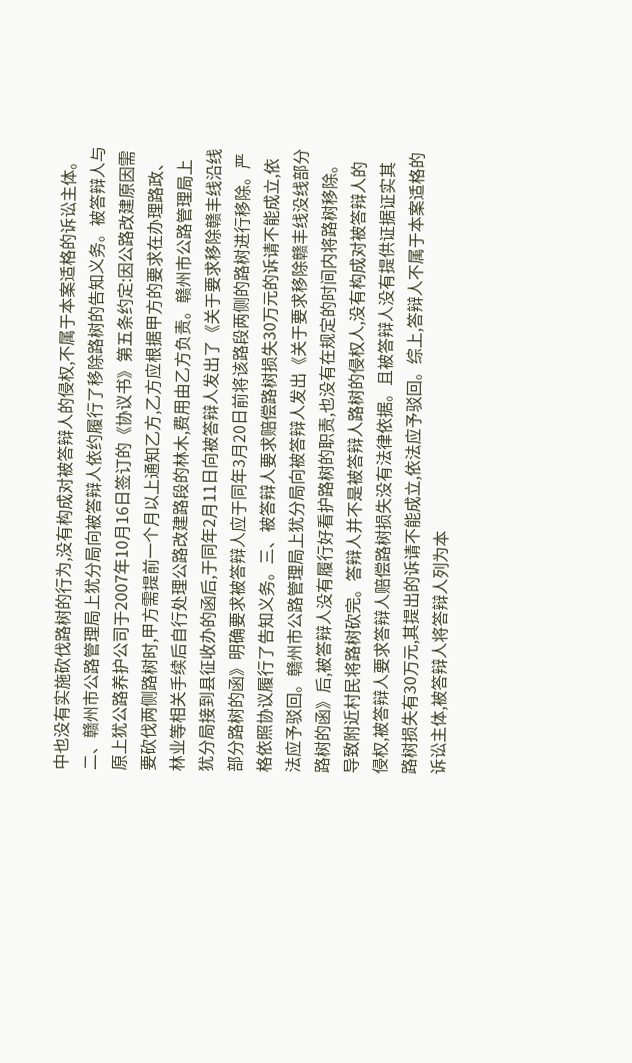中也没有实施砍伐路树的行为,没有构成对被答辩人的侵权,不属于本案适格的诉讼主体。二、赣州市公路管理局上犹分局向被答辩人依约履行了移除路树的告知义务。被答辩人与原上犹公路养护公司于2007年10月16日签订的《协议书》第五条约定:因公路改建原因需要砍伐两侧路树时,甲方需提前一个月以上通知乙方,乙方应根据甲方的要求在办理路政、林业等相关手续后自行处理公路改建路段的林木,费用由乙方负责。赣州市公路管理局上犹分局接到县征收办的函后,于同年2月11日向被答辩人发出了《关于要求移除赣丰线沿线部分路树的函》明确要求被答辩人应于同年3月20日前将该路段两侧的路树进行移除。严格依照协议履行了告知义务。三、被答辩人要求赔偿路树损失30万元的诉请不能成立,依法应予驳回。赣州市公路管理局上犹分局向被答辩人发出《关于要求移除赣丰线没线部分路树的函》后,被答辩人没有履行好看护路树的职责,也没有在规定的时间内将路树移除。导致附近村民将路树砍完。答辩人并不是被答辩人路树的侵权人,没有构成对被答辩人的侵权,被答辩人要求答辩人赔偿路树损失没有法律依据。且被答辩人没有提供证据证实其路树损失有30万元,其提出的诉请不能成立,依法应予驳回。综上,答辩人不属于本案适格的诉讼主体,被答辩人将答辩人列为本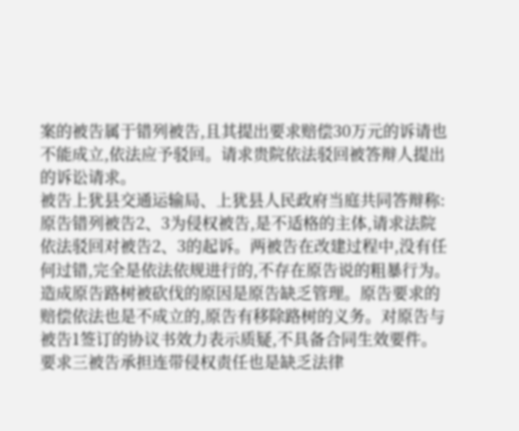案的被告属于错列被告,且其提出要求赔偿30万元的诉请也不能成立,依法应予驳回。请求贵院依法驳回被答辩人提出的诉讼请求。
被告上犹县交通运输局、上犹县人民政府当庭共同答辩称:原告错列被告2、3为侵权被告,是不适格的主体,请求法院依法驳回对被告2、3的起诉。两被告在改建过程中,没有任何过错,完全是依法依规进行的,不存在原告说的粗暴行为。造成原告路树被砍伐的原因是原告缺乏管理。原告要求的赔偿依法也是不成立的,原告有移除路树的义务。对原告与被告1签订的协议书效力表示质疑,不具备合同生效要件。要求三被告承担连带侵权责任也是缺乏法律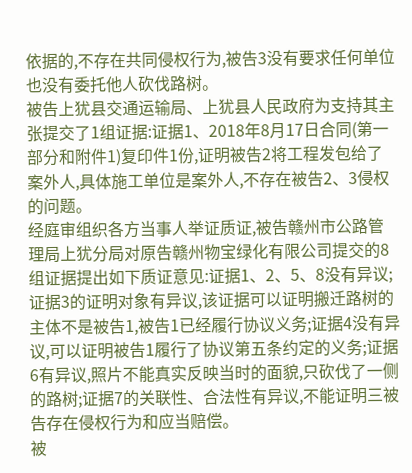依据的,不存在共同侵权行为,被告3没有要求任何单位也没有委托他人砍伐路树。
被告上犹县交通运输局、上犹县人民政府为支持其主张提交了1组证据:证据1、2018年8月17日合同(第一部分和附件1)复印件1份,证明被告2将工程发包给了案外人,具体施工单位是案外人,不存在被告2、3侵权的问题。
经庭审组织各方当事人举证质证,被告赣州市公路管理局上犹分局对原告赣州物宝绿化有限公司提交的8组证据提出如下质证意见:证据1、2、5、8没有异议;证据3的证明对象有异议,该证据可以证明搬迁路树的主体不是被告1,被告1已经履行协议义务;证据4没有异议,可以证明被告1履行了协议第五条约定的义务;证据6有异议,照片不能真实反映当时的面貌,只砍伐了一侧的路树;证据7的关联性、合法性有异议,不能证明三被告存在侵权行为和应当赔偿。
被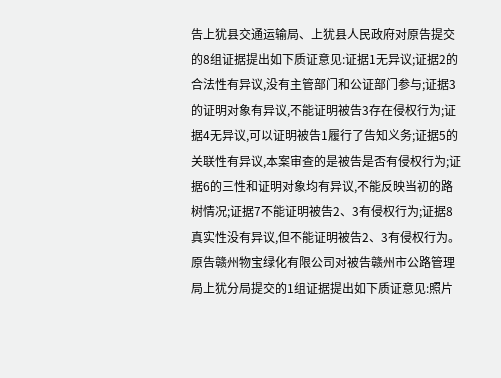告上犹县交通运输局、上犹县人民政府对原告提交的8组证据提出如下质证意见:证据1无异议;证据2的合法性有异议,没有主管部门和公证部门参与;证据3的证明对象有异议,不能证明被告3存在侵权行为;证据4无异议,可以证明被告1履行了告知义务;证据5的关联性有异议,本案审查的是被告是否有侵权行为;证据6的三性和证明对象均有异议,不能反映当初的路树情况;证据7不能证明被告2、3有侵权行为;证据8真实性没有异议,但不能证明被告2、3有侵权行为。
原告赣州物宝绿化有限公司对被告赣州市公路管理局上犹分局提交的1组证据提出如下质证意见:照片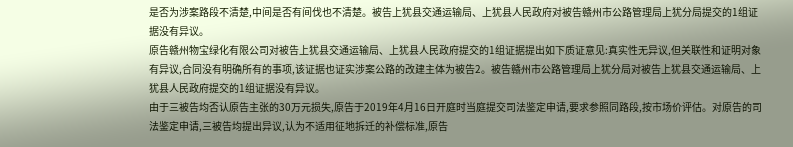是否为涉案路段不清楚,中间是否有间伐也不清楚。被告上犹县交通运输局、上犹县人民政府对被告赣州市公路管理局上犹分局提交的1组证据没有异议。
原告赣州物宝绿化有限公司对被告上犹县交通运输局、上犹县人民政府提交的1组证据提出如下质证意见:真实性无异议,但关联性和证明对象有异议,合同没有明确所有的事项,该证据也证实涉案公路的改建主体为被告2。被告赣州市公路管理局上犹分局对被告上犹县交通运输局、上犹县人民政府提交的1组证据没有异议。
由于三被告均否认原告主张的30万元损失,原告于2019年4月16日开庭时当庭提交司法鉴定申请,要求参照同路段,按市场价评估。对原告的司法鉴定申请,三被告均提出异议,认为不适用征地拆迁的补偿标准,原告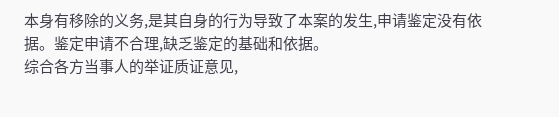本身有移除的义务,是其自身的行为导致了本案的发生,申请鉴定没有依据。鉴定申请不合理,缺乏鉴定的基础和依据。
综合各方当事人的举证质证意见,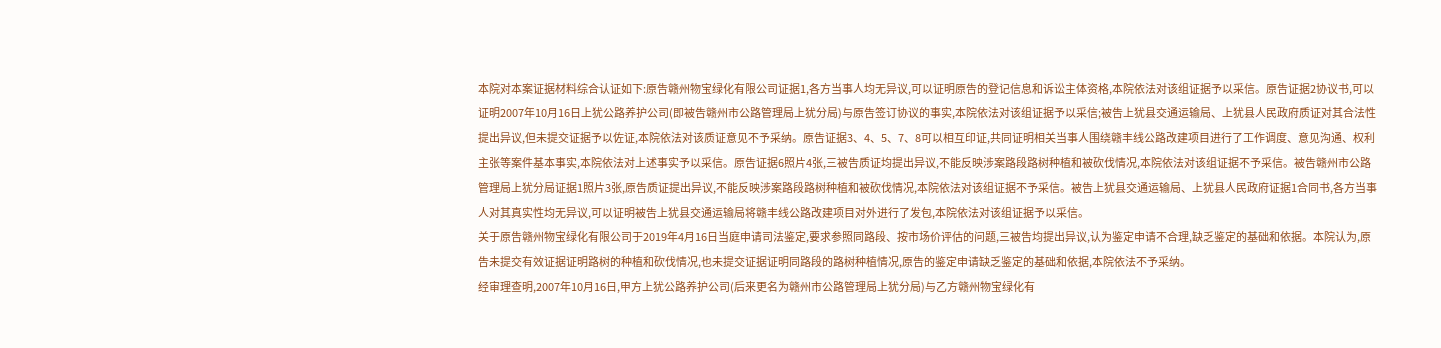本院对本案证据材料综合认证如下:原告赣州物宝绿化有限公司证据1,各方当事人均无异议,可以证明原告的登记信息和诉讼主体资格,本院依法对该组证据予以采信。原告证据2协议书,可以证明2007年10月16日上犹公路养护公司(即被告赣州市公路管理局上犹分局)与原告签订协议的事实,本院依法对该组证据予以采信;被告上犹县交通运输局、上犹县人民政府质证对其合法性提出异议,但未提交证据予以佐证,本院依法对该质证意见不予采纳。原告证据3、4、5、7、8可以相互印证,共同证明相关当事人围绕赣丰线公路改建项目进行了工作调度、意见沟通、权利主张等案件基本事实,本院依法对上述事实予以采信。原告证据6照片4张,三被告质证均提出异议,不能反映涉案路段路树种植和被砍伐情况,本院依法对该组证据不予采信。被告赣州市公路管理局上犹分局证据1照片3张,原告质证提出异议,不能反映涉案路段路树种植和被砍伐情况,本院依法对该组证据不予采信。被告上犹县交通运输局、上犹县人民政府证据1合同书,各方当事人对其真实性均无异议,可以证明被告上犹县交通运输局将赣丰线公路改建项目对外进行了发包,本院依法对该组证据予以采信。
关于原告赣州物宝绿化有限公司于2019年4月16日当庭申请司法鉴定,要求参照同路段、按市场价评估的问题,三被告均提出异议,认为鉴定申请不合理,缺乏鉴定的基础和依据。本院认为,原告未提交有效证据证明路树的种植和砍伐情况,也未提交证据证明同路段的路树种植情况,原告的鉴定申请缺乏鉴定的基础和依据,本院依法不予采纳。
经审理查明,2007年10月16日,甲方上犹公路养护公司(后来更名为赣州市公路管理局上犹分局)与乙方赣州物宝绿化有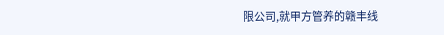限公司,就甲方管养的赣丰线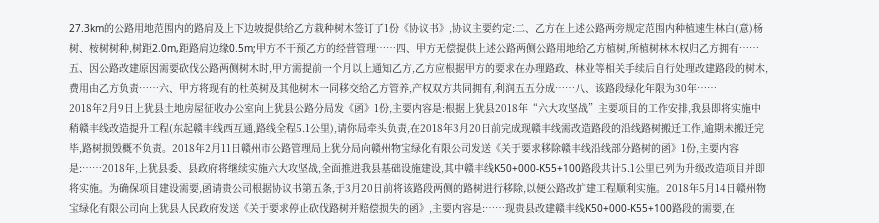27.3km的公路用地范围内的路肩及上下边坡提供给乙方栽种树木签订了1份《协议书》,协议主要约定:二、乙方在上述公路两旁规定范围内种植速生林白(意)杨树、桉树树种,树距2.0m,距路肩边缘0.5m;甲方不干预乙方的经营管理……四、甲方无偿提供上述公路两侧公路用地给乙方植树,所植树林木权归乙方拥有……五、因公路改建原因需要砍伐公路两侧树木时,甲方需提前一个月以上通知乙方,乙方应根据甲方的要求在办理路政、林业等相关手续后自行处理改建路段的树木,费用由乙方负责……六、甲方将现有的杜英树及其他树木一同移交给乙方管养,产权双方共同拥有,利润五五分成……八、该路段绿化年限为30年……
2018年2月9日上犹县土地房屋征收办公室向上犹县公路分局发《函》1份,主要内容是:根据上犹县2018年“六大攻坚战”主要项目的工作安排,我县即将实施中稍赣丰线改造提升工程(东起赣丰线西互通,路线全程5.1公里),请你局牵头负责,在2018年3月20日前完成现赣丰线需改造路段的沿线路树搬迁工作,逾期未搬迁完毕,路树损毁概不负责。2018年2月11日赣州市公路管理局上犹分局向赣州物宝绿化有限公司发送《关于要求移除赣丰线沿线部分路树的函》1份,主要内容是:……2018年,上犹县委、县政府将继续实施六大攻坚战,全面推进我县基础设施建设,其中赣丰线K50+000-K55+100路段共计5.1公里已列为升级改造项目并即将实施。为确保项目建设需要,函请贵公司根据协议书第五条,于3月20日前将该路段两侧的路树进行移除,以便公路改扩建工程顺利实施。2018年5月14日赣州物宝绿化有限公司向上犹县人民政府发送《关于要求停止砍伐路树并赔偿损失的函》,主要内容是:……现贵县改建赣丰线K50+000-K55+100路段的需要,在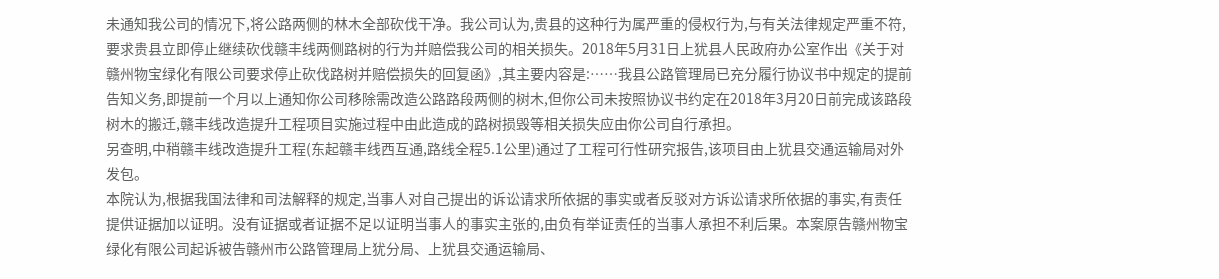未通知我公司的情况下,将公路两侧的林木全部砍伐干净。我公司认为,贵县的这种行为属严重的侵权行为,与有关法律规定严重不符,要求贵县立即停止继续砍伐赣丰线两侧路树的行为并赔偿我公司的相关损失。2018年5月31日上犹县人民政府办公室作出《关于对赣州物宝绿化有限公司要求停止砍伐路树并赔偿损失的回复函》,其主要内容是:……我县公路管理局已充分履行协议书中规定的提前告知义务,即提前一个月以上通知你公司移除需改造公路路段两侧的树木,但你公司未按照协议书约定在2018年3月20日前完成该路段树木的搬迁,赣丰线改造提升工程项目实施过程中由此造成的路树损毁等相关损失应由你公司自行承担。
另查明,中稍赣丰线改造提升工程(东起赣丰线西互通,路线全程5.1公里)通过了工程可行性研究报告,该项目由上犹县交通运输局对外发包。
本院认为,根据我国法律和司法解释的规定,当事人对自己提出的诉讼请求所依据的事实或者反驳对方诉讼请求所依据的事实,有责任提供证据加以证明。没有证据或者证据不足以证明当事人的事实主张的,由负有举证责任的当事人承担不利后果。本案原告赣州物宝绿化有限公司起诉被告赣州市公路管理局上犹分局、上犹县交通运输局、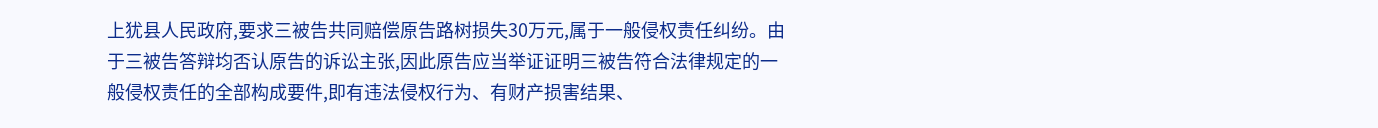上犹县人民政府,要求三被告共同赔偿原告路树损失30万元,属于一般侵权责任纠纷。由于三被告答辩均否认原告的诉讼主张,因此原告应当举证证明三被告符合法律规定的一般侵权责任的全部构成要件,即有违法侵权行为、有财产损害结果、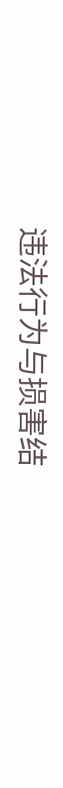违法行为与损害结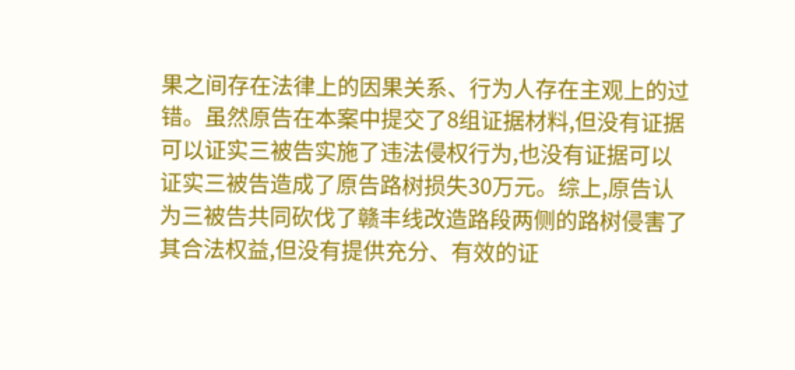果之间存在法律上的因果关系、行为人存在主观上的过错。虽然原告在本案中提交了8组证据材料,但没有证据可以证实三被告实施了违法侵权行为,也没有证据可以证实三被告造成了原告路树损失30万元。综上,原告认为三被告共同砍伐了赣丰线改造路段两侧的路树侵害了其合法权益,但没有提供充分、有效的证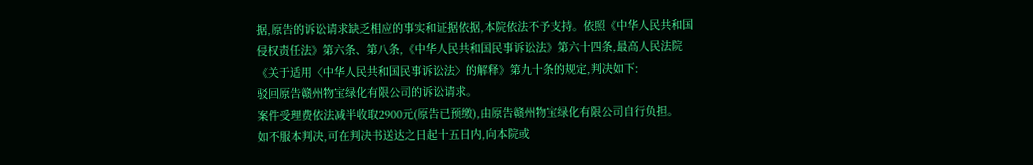据,原告的诉讼请求缺乏相应的事实和证据依据,本院依法不予支持。依照《中华人民共和国侵权责任法》第六条、第八条,《中华人民共和国民事诉讼法》第六十四条,最高人民法院《关于适用〈中华人民共和国民事诉讼法〉的解释》第九十条的规定,判决如下:
驳回原告赣州物宝绿化有限公司的诉讼请求。
案件受理费依法减半收取2900元(原告已预缴),由原告赣州物宝绿化有限公司自行负担。
如不服本判决,可在判决书送达之日起十五日内,向本院或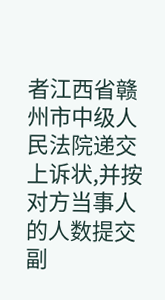者江西省赣州市中级人民法院递交上诉状,并按对方当事人的人数提交副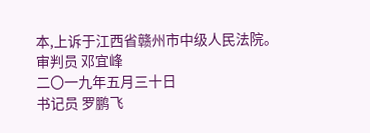本,上诉于江西省赣州市中级人民法院。
审判员 邓宜峰
二〇一九年五月三十日
书记员 罗鹏飞